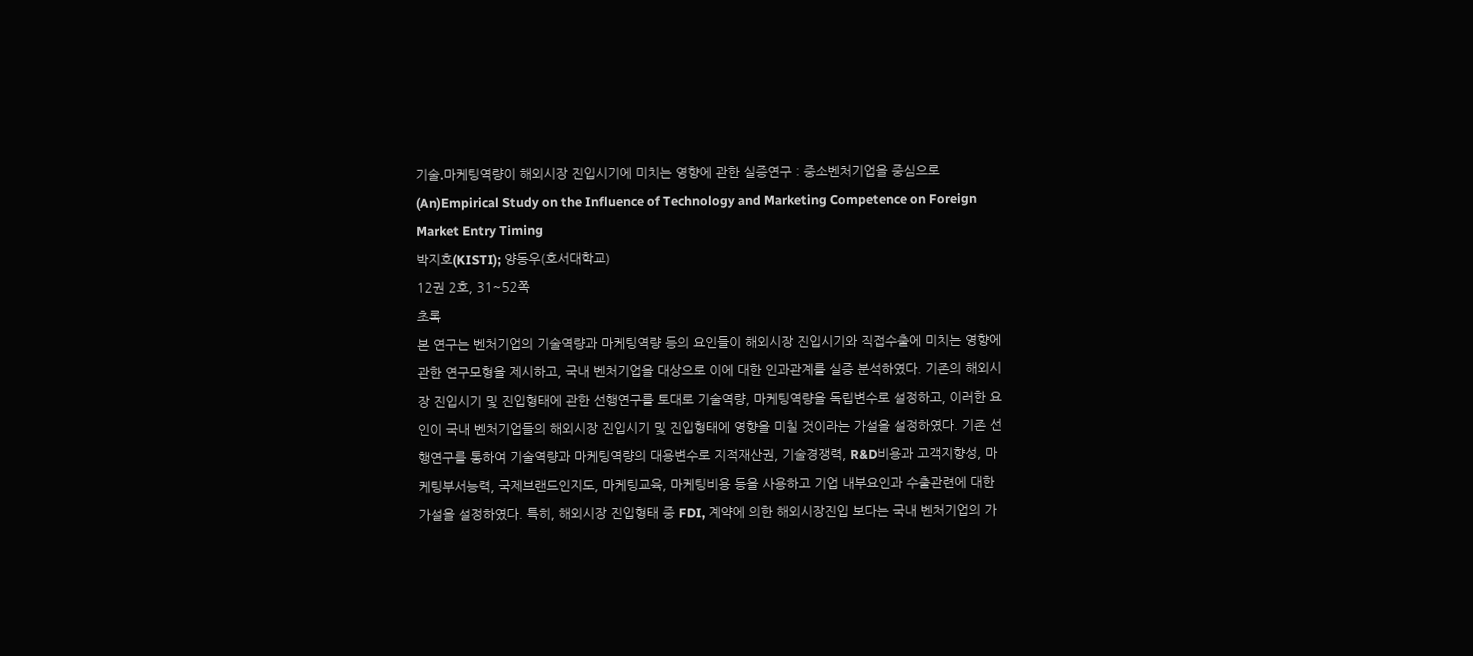기술․마케팅역량이 해외시장 진입시기에 미치는 영향에 관한 실증연구 : 중소벤처기업을 중심으로
(An)Empirical Study on the Influence of Technology and Marketing Competence on Foreign Market Entry Timing
박지호(KISTI); 양동우(호서대학교)
12권 2호, 31~52쪽
초록
본 연구는 벤처기업의 기술역량과 마케팅역량 등의 요인들이 해외시장 진입시기와 직접수출에 미치는 영향에 관한 연구모형을 제시하고, 국내 벤처기업을 대상으로 이에 대한 인과관계를 실증 분석하였다. 기존의 해외시장 진입시기 및 진입형태에 관한 선행연구를 토대로 기술역량, 마케팅역량을 독립변수로 설정하고, 이러한 요인이 국내 벤처기업들의 해외시장 진입시기 및 진입형태에 영향을 미칠 것이라는 가설을 설정하였다. 기존 선행연구를 통하여 기술역량과 마케팅역량의 대용변수로 지적재산권, 기술경쟁력, R&D비용과 고객지향성, 마케팅부서능력, 국제브랜드인지도, 마케팅교육, 마케팅비용 등을 사용하고 기업 내부요인과 수출관련에 대한 가설을 설정하였다. 특히, 해외시장 진입형태 중 FDI, 계약에 의한 해외시장진입 보다는 국내 벤처기업의 가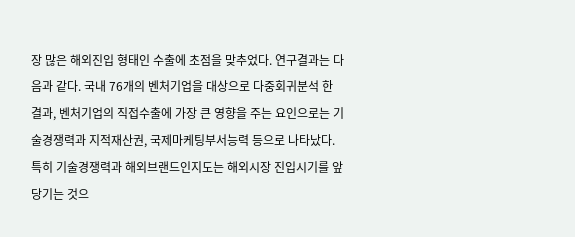장 많은 해외진입 형태인 수출에 초점을 맞추었다. 연구결과는 다음과 같다. 국내 76개의 벤처기업을 대상으로 다중회귀분석 한 결과, 벤처기업의 직접수출에 가장 큰 영향을 주는 요인으로는 기술경쟁력과 지적재산권, 국제마케팅부서능력 등으로 나타났다. 특히 기술경쟁력과 해외브랜드인지도는 해외시장 진입시기를 앞당기는 것으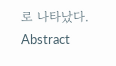로 나타났다.
Abstract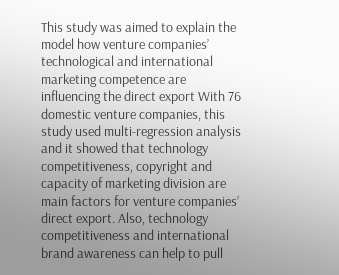This study was aimed to explain the model how venture companies’ technological and international marketing competence are influencing the direct export With 76 domestic venture companies, this study used multi-regression analysis and it showed that technology competitiveness, copyright and capacity of marketing division are main factors for venture companies’ direct export. Also, technology competitiveness and international brand awareness can help to pull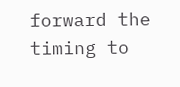forward the timing to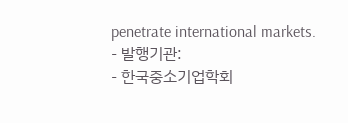penetrate international markets.
- 발행기관:
- 한국중소기업학회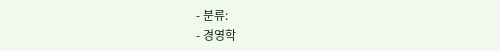- 분류:
- 경영학